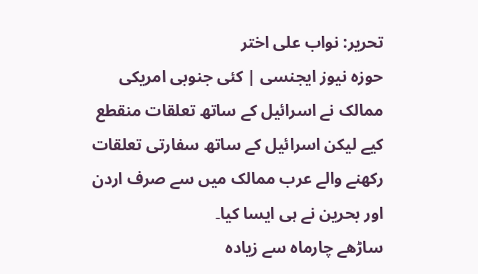تحریر: نواب علی اختر
حوزہ نیوز ایجنسی | کئی جنوبی امریکی ممالک نے اسرائیل کے ساتھ تعلقات منقطع کیے لیکن اسرائیل کے ساتھ سفارتی تعلقات رکھنے والے عرب ممالک میں سے صرف اردن اور بحرین نے ہی ایسا کیا۔
ساڑھے چارماہ سے زیادہ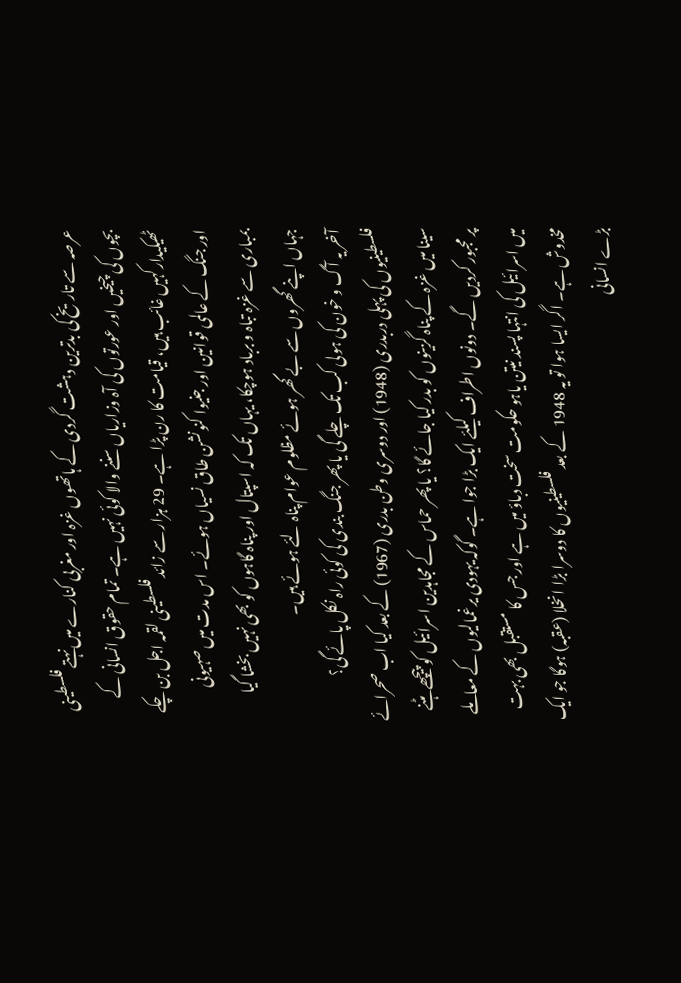عرصہ سے تاریخ کی بدترین دہشت گردی کے ہاتھوں غزہ اور مغربی کنارے میں نہتے فلسطینی بچوں کی چیخیں اور عورتوں کی آہ وزاریاں سننے والا کوئی نہیں ہے۔ تمام حقوق انسانی کے ٹھیکیدارکہیں غائب ہیں، قیامت کا رن پڑا ہے۔ 29 ہزار سے زائد فلسطینی لقمہ اجل بن چکے اور جنگ کے عالمی قوانین اور جنیوا کنونشن طاق نسیاں ہوئے۔ اس مدت میں صہیونی بمباری سے غزہ تباہ و برباد ہوچکا، یہاں تک کہ اسپتال اور پناہ گاہوں کو بھی نہیں بخشا گیا جہاں اپنے گھروں سے بے گھر ہوئے مظلوم عوام پناہ لئے ہوئے ہیں۔
آخر یہ آگ و خون کی ہولی کب تک چلے گی یا پھر جنگ بندی کی کوئی راہ نکل پائے گی؟ فلسطینیوں کی پہلی دربدری (1948) اور دوسری وطن بدری (1967) کے بعد کیا اب صحرائے سینا میں غزہ کے پناہ گزینوں کو بدر کیا جائے گا؟ یا پھر حماس کے مجاہدین اسرائیل کو پیچھے ہٹنے پر مجبور کردیں گے۔ دونوں اطراف کیلئے ایک بڑا جوا ہے۔ گوکہ یہودی یرغمالیوں کے معاملے میں اسرائیل کی انتہا پسند نیتن یاہو حکومت سخت دباؤ میں ہے اور جس کا مستقبل بھی بہت مخدوش ہے۔ اگر ایسا ہوا تو یہ 1948 کے بعد فلسطینیوں کا دوسرا بڑا انخلا (عقبہ) ہوگا جو ایک بڑے انسانی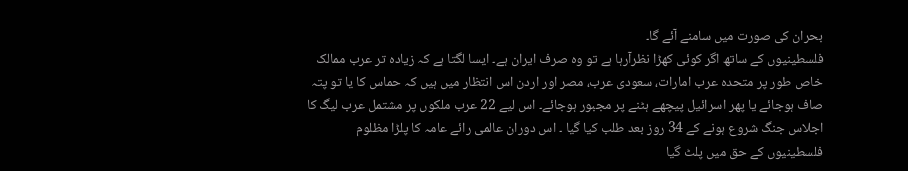بحران کی صورت میں سامنے آئے گا۔
فلسطینیوں کے ساتھ اگر کوئی کھڑا نظرآرہا ہے تو وہ صرف ایران ہے۔ ایسا لگتا ہے کہ زیادہ تر عرب ممالک خاص طور پر متحدہ عرب امارات، سعودی عرب، مصر اور اردن اس انتظار میں ہیں کہ حماس کا یا تو پتہ صاف ہوجائے یا پھر اسرائیل پیچھے ہٹنے پر مجبور ہوجائے۔ اس لیے 22 عرب ملکوں پر مشتمل عرب لیگ کا اجلاس جنگ شروع ہونے کے 34 روز بعد طلب کیا گیا ۔ اس دوران عالمی رائے عامہ کا پلڑا مظلوم فلسطینیوں کے حق میں پلٹ گیا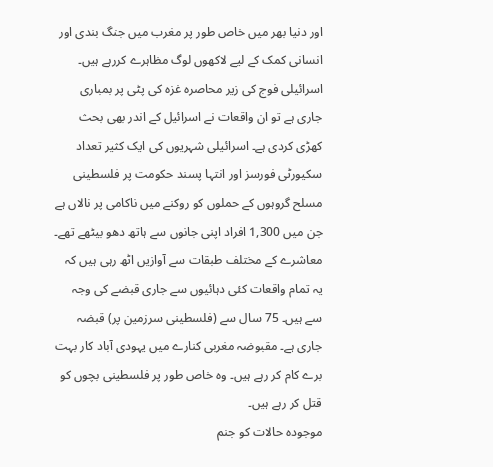اور دنیا بھر میں خاص طور پر مغرب میں جنگ بندی اور انسانی کمک کے لیے لاکھوں لوگ مظاہرے کررہے ہیں۔
اسرائیلی فوج کی زیر محاصرہ غزہ کی پٹی پر بمباری جاری ہے تو ان واقعات نے اسرائیل کے اندر بھی بحث کھڑی کردی ہے۔ اسرائیلی شہریوں کی ایک کثیر تعداد سکیورٹی فورسز اور انتہا پسند حکومت پر فلسطینی مسلح گروہوں کے حملوں کو روکنے میں ناکامی پر نالاں ہے جن میں 1,300 افراد اپنی جانوں سے ہاتھ دھو بیٹھے تھے۔ معاشرے کے مختلف طبقات سے آوازیں اٹھ رہی ہیں کہ یہ تمام واقعات کئی دہائیوں سے جاری قبضے کی وجہ سے ہیں۔ 75 سال سے (فلسطینی سرزمین پر) قبضہ جاری ہے۔ مقبوضہ مغربی کنارے میں یہودی آباد کار بہت برے کام کر رہے ہیں۔ وہ خاص طور پر فلسطینی بچوں کو قتل کر رہے ہیں۔
موجودہ حالات کو جنم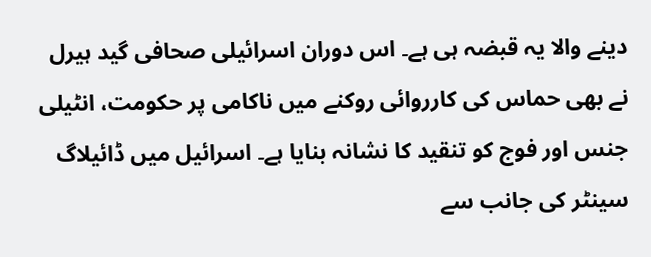دینے والا یہ قبضہ ہی ہے۔ اس دوران اسرائیلی صحافی گید ہیرل نے بھی حماس کی کارروائی روکنے میں ناکامی پر حکومت، انٹیلی جنس اور فوج کو تنقید کا نشانہ بنایا ہے۔ اسرائیل میں ڈائیلاگ سینٹر کی جانب سے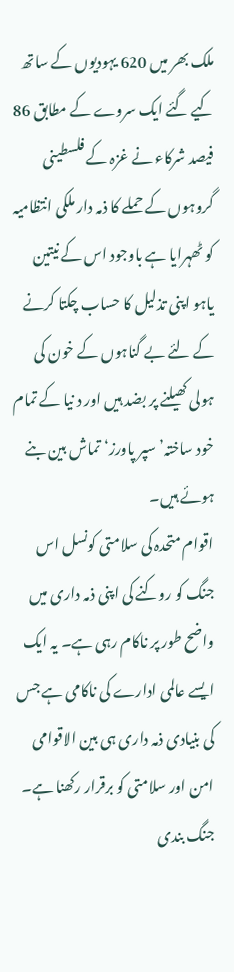ملک بھر میں 620 یہودیوں کے ساتھ کیے گئے ایک سروے کے مطابق 86 فیصد شرکاء نے غزہ کے فلسطینی گروہوں کے حملے کا ذمہ دار ملکی انتظامیہ کو ٹھہرایا ہے باوجود اس کے نیتین یاہو اپنی تذلیل کا حساب چکتا کرنے کے لئے بے گناہوں کے خون کی ہولی کھیلنے پر بضد ہیں اور د نیا کے تمام خود ساختہ’سپر پاورز‘تماش بین بنے ہوئے ہیں۔
اقوام متحدہ کی سلامتی کونسل اس جنگ کو روکنے کی اپنی ذمہ داری میں واضح طور پر ناکام رہی ہے۔ یہ ایک ایسے عالمی ادارے کی ناکامی ہے جس کی بنیادی ذمہ داری ہی بین الاقوامی امن اور سلامتی کو برقرار رکھنا ہے۔ جنگ بندی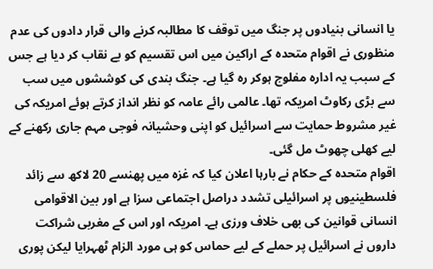یا انسانی بنیادوں پر جنگ میں توقف کا مطالبہ کرنے والی قرار دادوں کی عدم منظوری نے اقوام متحدہ کے اراکین میں اس تقسیم کو بے نقاب کر دیا ہے جس کے سبب یہ ادارہ مفلوج ہوکر رہ گیا ہے۔ جنگ بندی کی کوششوں میں سب سے بڑی رکاوٹ امریکہ تھا۔ عالمی رائے عامہ کو نظر انداز کرتے ہوئے امریکہ کی غیر مشروط حمایت سے اسرائیل کو اپنی وحشیانہ فوجی مہم جاری رکھنے کے لیے کھلی چھوٹ مل گئی۔
اقوام متحدہ کے حکام نے بارہا اعلان کیا کہ غزہ میں پھنسے 20 لاکھ سے زائد فلسطینیوں پر اسرائیلی تشدد دراصل اجتماعی سزا ہے اور بین الاقوامی انسانی قوانین کی بھی خلاف ورزی ہے۔ امریکہ اور اس کے مغربی شراکت داروں نے اسرائیل پر حملے کے لیے حماس کو ہی مورد الزام ٹھہرایا لیکن پوری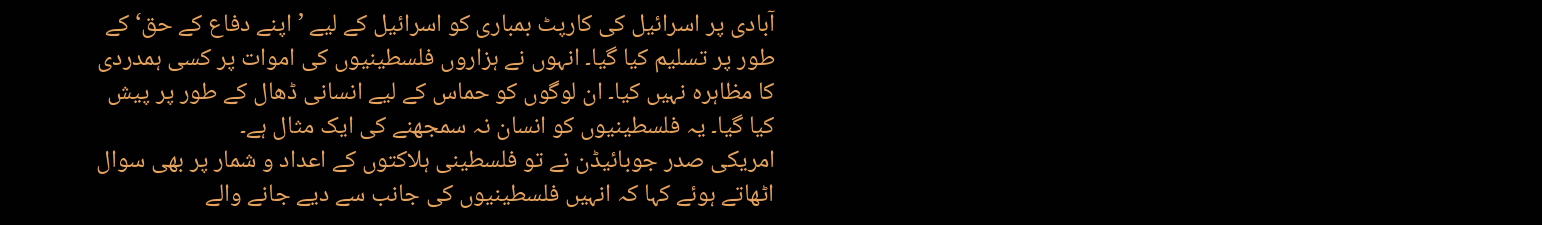آبادی پر اسرائیل کی کارپٹ بمباری کو اسرائیل کے لیے ’اپنے دفاع کے حق‘ کے طور پر تسلیم کیا گیا۔ انہوں نے ہزاروں فلسطینیوں کی اموات پر کسی ہمدردی کا مظاہرہ نہیں کیا۔ ان لوگوں کو حماس کے لیے انسانی ڈھال کے طور پر پیش کیا گیا۔ یہ فلسطینیوں کو انسان نہ سمجھنے کی ایک مثال ہے۔
امریکی صدر جوبائیڈن نے تو فلسطینی ہلاکتوں کے اعداد و شمار پر بھی سوال اٹھاتے ہوئے کہا کہ انہیں فلسطینیوں کی جانب سے دیے جانے والے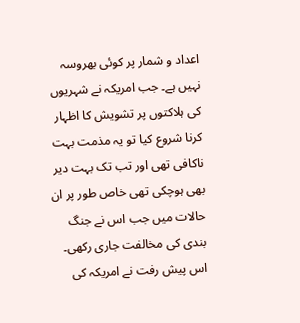اعداد و شمار پر کوئی بھروسہ نہیں ہے۔ جب امریکہ نے شہریوں کی ہلاکتوں پر تشویش کا اظہار کرنا شروع کیا تو یہ مذمت بہت ناکافی تھی اور تب تک بہت دیر بھی ہوچکی تھی خاص طور پر ان حالات میں جب اس نے جنگ بندی کی مخالفت جاری رکھی۔ اس پیش رفت نے امریکہ کی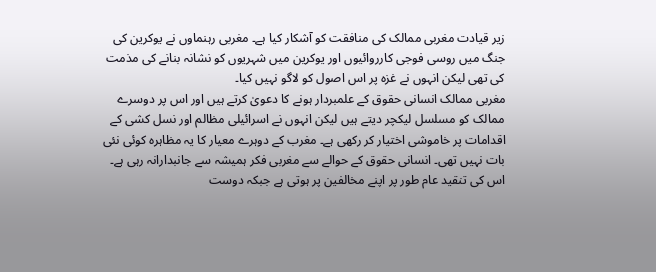زیر قیادت مغربی ممالک کی منافقت کو آشکار کیا ہے۔ مغربی رہنماوں نے یوکرین کی جنگ میں روسی فوجی کارروائیوں اور یوکرین میں شہریوں کو نشانہ بنانے کی مذمت کی تھی لیکن انہوں نے غزہ پر اس اصول کو لاگو نہیں کیا۔
مغربی ممالک انسانی حقوق کے علمبردار ہونے کا دعویٰ کرتے ہیں اور اس پر دوسرے ممالک کو مسلسل لیکچر دیتے ہیں لیکن انہوں نے اسرائیلی مظالم اور نسل کشی کے اقدامات پر خاموشی اختیار کر رکھی ہے۔ مغرب کے دوہرے معیار کا یہ مظاہرہ کوئی نئی بات نہیں تھی۔ انسانی حقوق کے حوالے سے مغربی فکر ہمیشہ سے جانبدارانہ رہی ہے۔ اس کی تنقید عام طور پر اپنے مخالفین پر ہوتی ہے جبکہ دوست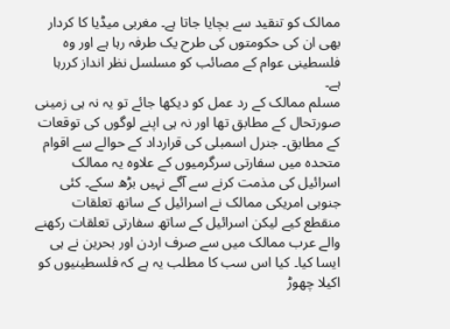ممالک کو تنقید سے بچایا جاتا ہے۔ مغربی میڈیا کا کردار بھی ان کی حکومتوں کی طرح یک طرفہ رہا ہے اور وہ فلسطینی عوام کے مصائب کو مسلسل نظر انداز کررہا ہے۔
مسلم ممالک کے رد عمل کو دیکھا جائے تو یہ نہ ہی زمینی صورتحال کے مطابق تھا اور نہ ہی اپنے لوگوں کی توقعات کے مطابق۔ جنرل اسمبلی کی قرارداد کے حوالے سے اقوام متحدہ میں سفارتی سرگرمیوں کے علاوہ یہ ممالک اسرائیل کی مذمت کرنے سے آگے نہیں بڑھ سکے۔ کئی جنوبی امریکی ممالک نے اسرائیل کے ساتھ تعلقات منقطع کیے لیکن اسرائیل کے ساتھ سفارتی تعلقات رکھنے والے عرب ممالک میں سے صرف اردن اور بحرین نے ہی ایسا کیا۔ کیا اس سب کا مطلب یہ ہے کہ فلسطینیوں کو اکیلا چھوڑ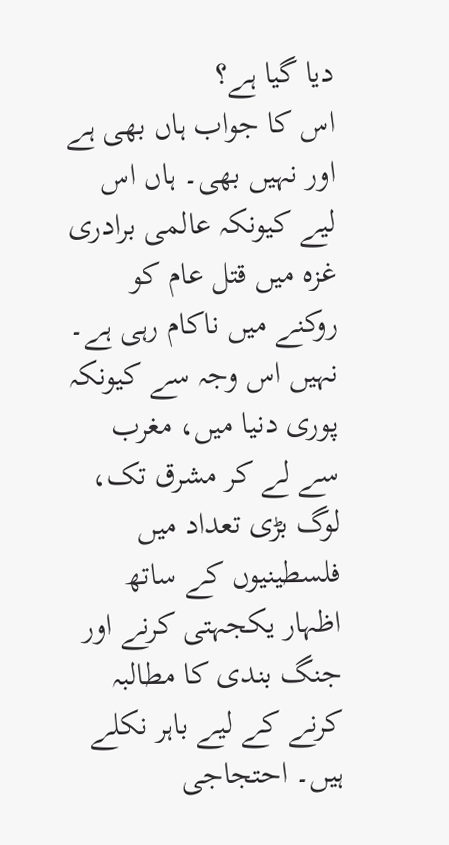دیا گیا ہے؟
اس کا جواب ہاں بھی ہے اور نہیں بھی۔ ہاں اس لیے کیونکہ عالمی برادری غزہ میں قتل عام کو روکنے میں ناکام رہی ہے۔ نہیں اس وجہ سے کیونکہ پوری دنیا میں، مغرب سے لے کر مشرق تک، لوگ بڑی تعداد میں فلسطینیوں کے ساتھ اظہار یکجہتی کرنے اور جنگ بندی کا مطالبہ کرنے کے لیے باہر نکلے ہیں۔ احتجاجی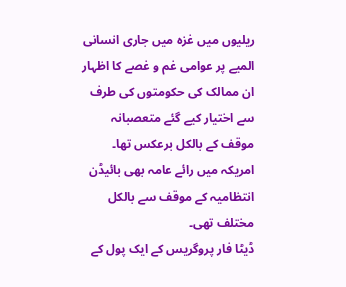ریلیوں میں غزہ میں جاری انسانی المیے پر عوامی غم و غصے کا اظہار ان ممالک کی حکومتوں کی طرف سے اختیار کیے گئے متعصبانہ موقف کے بالکل برعکس تھا۔ امریکہ میں رائے عامہ بھی بائیڈن انتظامیہ کے موقف سے بالکل مختلف تھی۔
ڈیٹا فار پروگریس کے ایک پول کے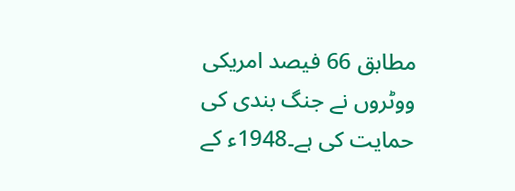مطابق 66 فیصد امریکی ووٹروں نے جنگ بندی کی حمایت کی ہے۔1948ء کے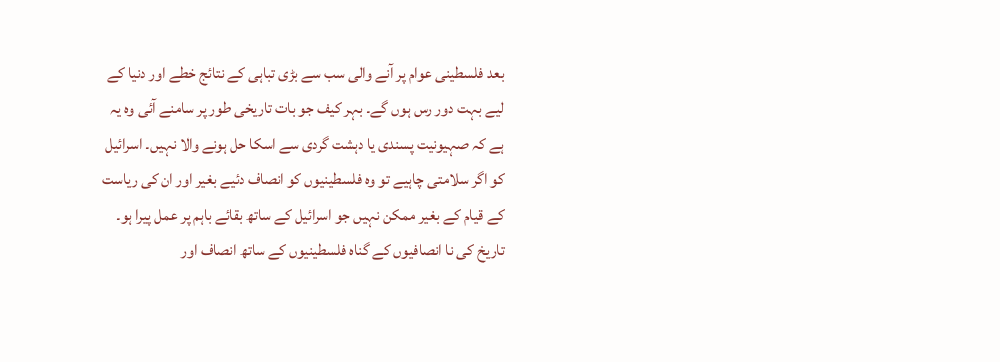بعد فلسطینی عوام پر آنے والی سب سے بڑی تباہی کے نتائج خطے اور دنیا کے لیے بہت دور رس ہوں گے۔ بہر کیف جو بات تاریخی طور پر سامنے آئی وہ یہ ہے کہ صہیونیت پسندی یا دہشت گردی سے اسکا حل ہونے والا نہیں۔ اسرائیل کو اگر سلامتی چاہیے تو وہ فلسطینیوں کو انصاف دئیے بغیر اور ان کی ریاست کے قیام کے بغیر ممکن نہیں جو اسرائیل کے ساتھ بقائے باہم پر عمل پیرا ہو۔ تاریخ کی نا انصافیوں کے گناہ فلسطینیوں کے ساتھ انصاف اور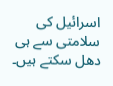اسرائیل کی سلامتی سے ہی دھل سکتے ہیں۔